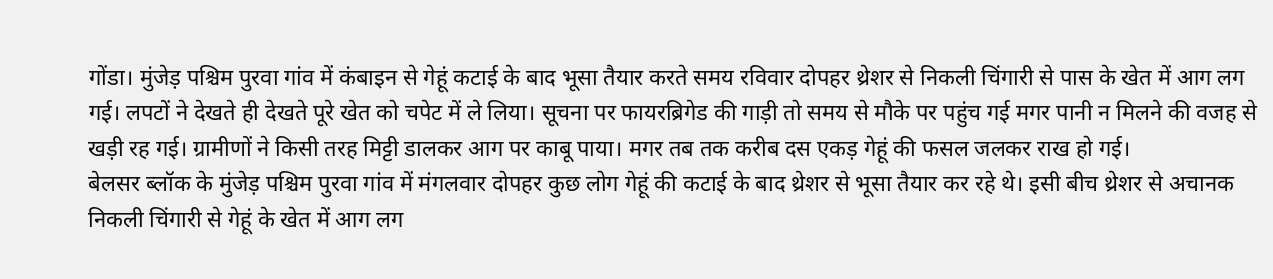गोंडा। मुंजेड़ पश्चिम पुरवा गांव में कंबाइन से गेहूं कटाई के बाद भूसा तैयार करते समय रविवार दोपहर थ्रेशर से निकली चिंगारी से पास के खेत में आग लग गई। लपटों ने देखते ही देखते पूरे खेत को चपेट में ले लिया। सूचना पर फायरब्रिगेड की गाड़ी तो समय से मौके पर पहुंच गई मगर पानी न मिलने की वजह से खड़ी रह गई। ग्रामीणों ने किसी तरह मिट्टी डालकर आग पर काबू पाया। मगर तब तक करीब दस एकड़ गेहूं की फसल जलकर राख हो गई।
बेलसर ब्लॉक के मुंजेड़ पश्चिम पुरवा गांव में मंगलवार दोपहर कुछ लोग गेहूं की कटाई के बाद थ्रेशर से भूसा तैयार कर रहे थे। इसी बीच थ्रेशर से अचानक निकली चिंगारी से गेहूं के खेत में आग लग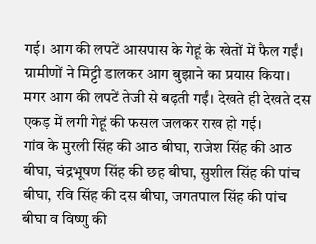गई। आग की लपटें आसपास के गेहूं के खेतों में फैल गईं। ग्रामीणों ने मिट्टी डालकर आग बुझाने का प्रयास किया। मगर आग की लपटें तेजी से बढ़ती गईं। देखते ही देखते दस एकड़ में लगी गेहूं की फसल जलकर राख हो गई।
गांव के मुरली सिंह की आठ बीघा, राजेश सिंह की आठ बीघा, चंद्रभूषण सिंह की छह बीघा, सुशील सिंह की पांच बीघा, रवि सिंह की दस बीघा, जगतपाल सिंह की पांच बीघा व विष्णु की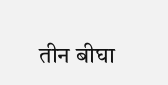तीन बीघा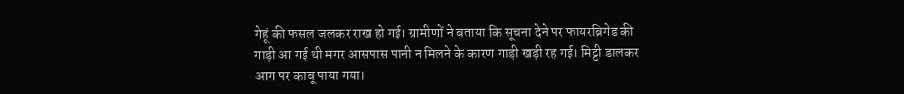गेहूं की फसल जलकर राख हो गई। ग्रामीणों ने बताया कि सूचना देने पर फायरब्रिगेड की गाड़ी आ गई थी मगर आसपास पानी न मिलने के कारण गाड़ी खड़ी रह गई। मिट्टी डालकर आग पर काबू पाया गया।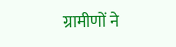ग्रामीणों ने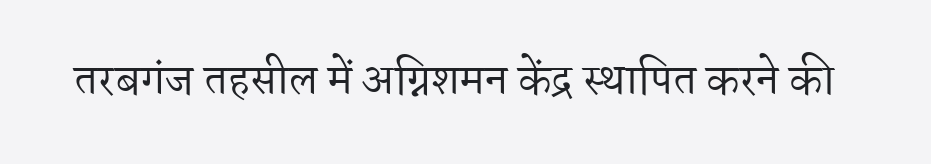तरबगंज तहसील में अग्निशमन केंद्र स्थापित करने की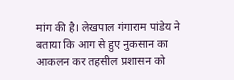मांग की है। लेखपाल गंगाराम पांडेय ने बताया कि आग से हुए नुकसान का आकलन कर तहसील प्रशासन को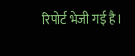रिपोर्ट भेजी गई है।